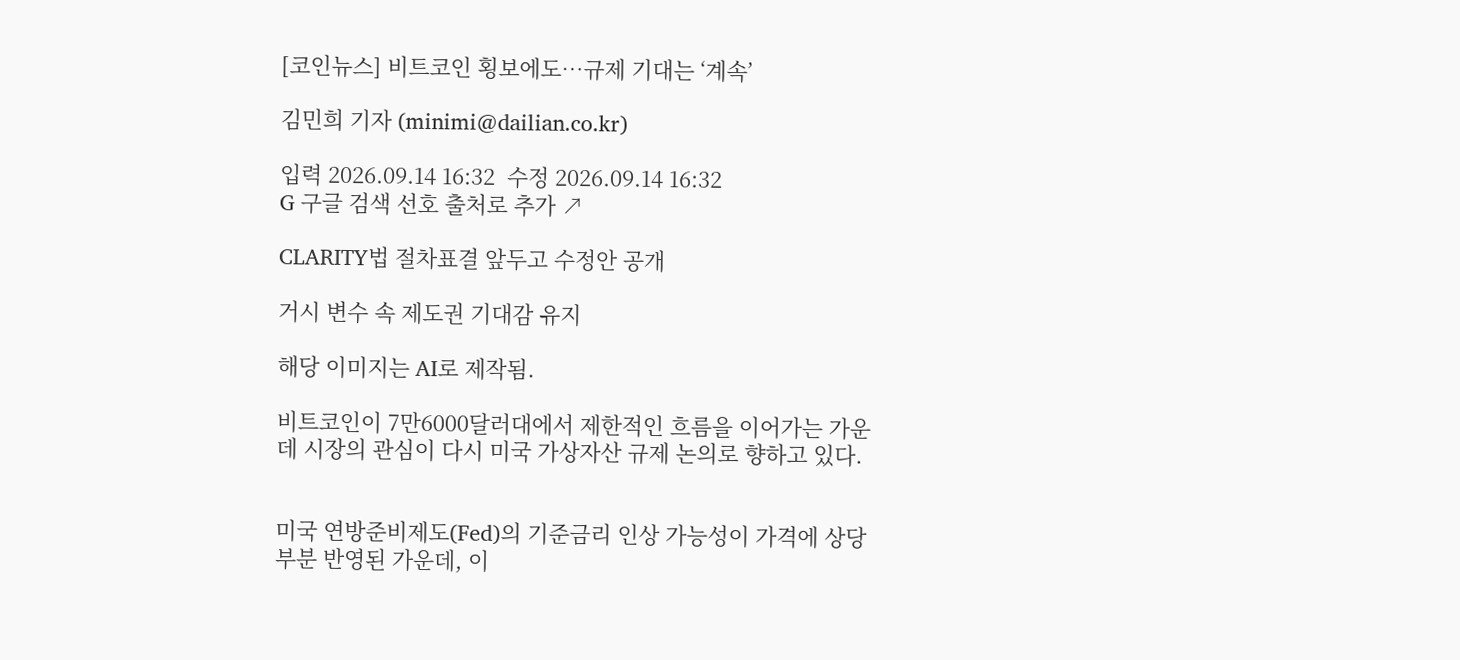[코인뉴스] 비트코인 횡보에도…규제 기대는 ‘계속’

김민희 기자 (minimi@dailian.co.kr)

입력 2026.09.14 16:32  수정 2026.09.14 16:32
G 구글 검색 선호 출처로 추가 ↗

CLARITY법 절차표결 앞두고 수정안 공개

거시 변수 속 제도권 기대감 유지

해당 이미지는 AI로 제작됨.

비트코인이 7만6000달러대에서 제한적인 흐름을 이어가는 가운데 시장의 관심이 다시 미국 가상자산 규제 논의로 향하고 있다.


미국 연방준비제도(Fed)의 기준금리 인상 가능성이 가격에 상당 부분 반영된 가운데, 이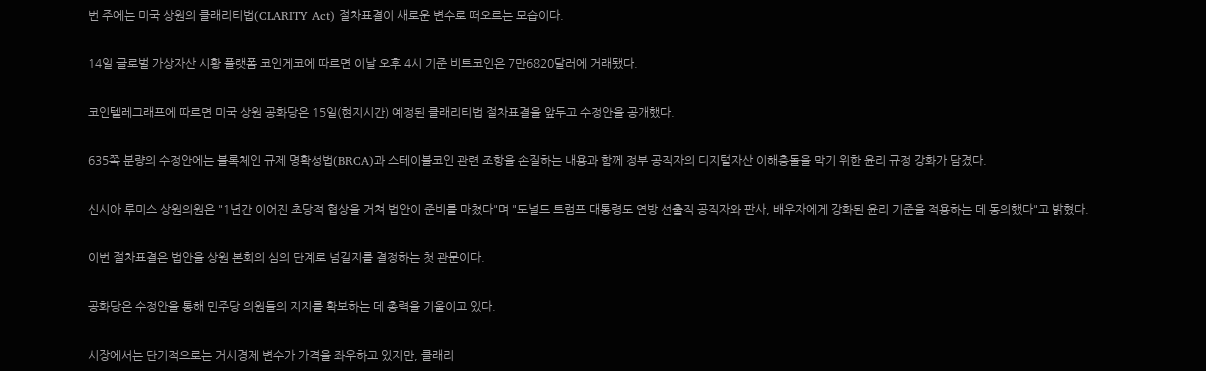번 주에는 미국 상원의 클래리티법(CLARITY Act) 절차표결이 새로운 변수로 떠오르는 모습이다.


14일 글로벌 가상자산 시황 플랫폼 코인게코에 따르면 이날 오후 4시 기준 비트코인은 7만6820달러에 거래됐다.


코인텔레그래프에 따르면 미국 상원 공화당은 15일(현지시간) 예정된 클래리티법 절차표결을 앞두고 수정안을 공개했다.


635쪽 분량의 수정안에는 블록체인 규제 명확성법(BRCA)과 스테이블코인 관련 조항을 손질하는 내용과 함께 정부 공직자의 디지털자산 이해충돌을 막기 위한 윤리 규정 강화가 담겼다.


신시아 루미스 상원의원은 "1년간 이어진 초당적 협상을 거쳐 법안이 준비를 마쳤다"며 "도널드 트럼프 대통령도 연방 선출직 공직자와 판사, 배우자에게 강화된 윤리 기준을 적용하는 데 동의했다"고 밝혔다.


이번 절차표결은 법안을 상원 본회의 심의 단계로 넘길지를 결정하는 첫 관문이다.


공화당은 수정안을 통해 민주당 의원들의 지지를 확보하는 데 총력을 기울이고 있다.


시장에서는 단기적으로는 거시경제 변수가 가격을 좌우하고 있지만, 클래리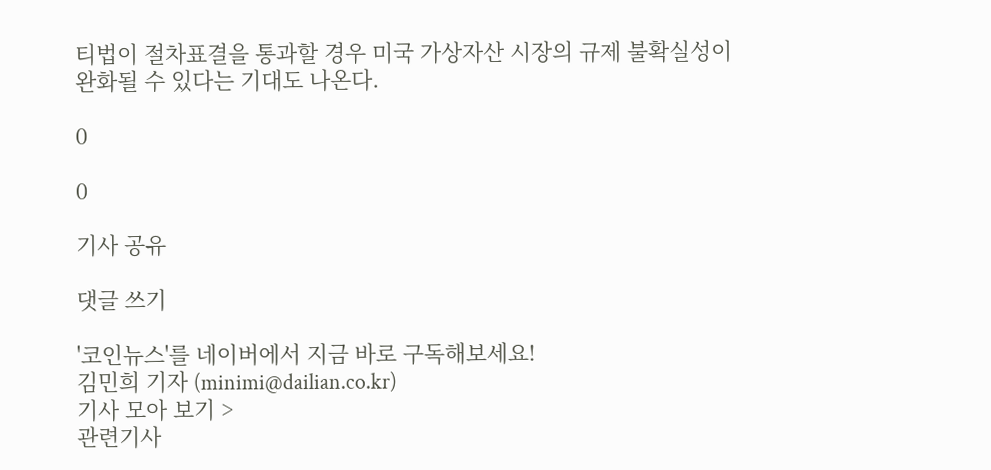티법이 절차표결을 통과할 경우 미국 가상자산 시장의 규제 불확실성이 완화될 수 있다는 기대도 나온다.

0

0

기사 공유

댓글 쓰기

'코인뉴스'를 네이버에서 지금 바로 구독해보세요!
김민희 기자 (minimi@dailian.co.kr)
기사 모아 보기 >
관련기사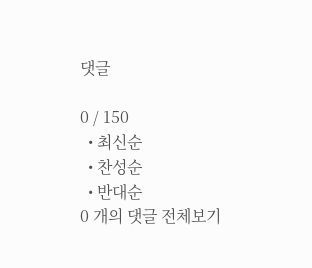댓글

0 / 150
  • 최신순
  • 찬성순
  • 반대순
0 개의 댓글 전체보기